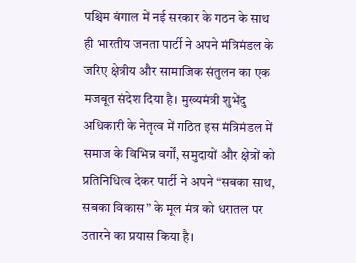पश्चिम बंगाल में नई सरकार के गठन के साथ ही भारतीय जनता पार्टी ने अपने मंत्रिमंडल के जरिए क्षेत्रीय और सामाजिक संतुलन का एक मजबूत संदेश दिया है। मुख्यमंत्री शुभेंदु अधिकारी के नेतृत्व में गठित इस मंत्रिमंडल में समाज के विभिन्न वर्गों, समुदायों और क्षेत्रों को प्रतिनिधित्व देकर पार्टी ने अपने “सबका साथ, सबका विकास” के मूल मंत्र को धरातल पर उतारने का प्रयास किया है।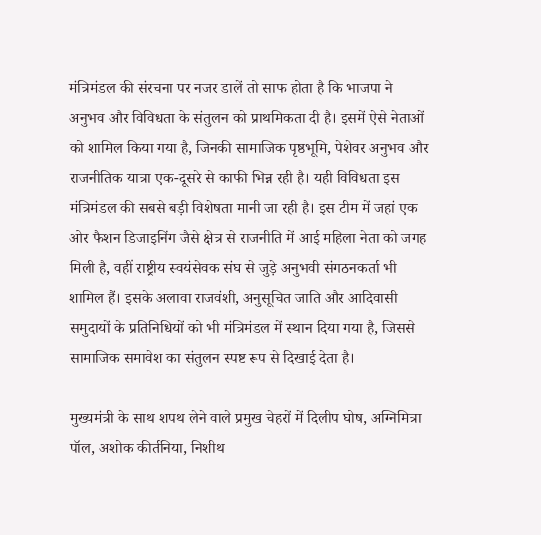मंत्रिमंडल की संरचना पर नजर डालें तो साफ होता है कि भाजपा ने अनुभव और विविधता के संतुलन को प्राथमिकता दी है। इसमें ऐसे नेताओं को शामिल किया गया है, जिनकी सामाजिक पृष्ठभूमि, पेशेवर अनुभव और राजनीतिक यात्रा एक-दूसरे से काफी भिन्न रही है। यही विविधता इस मंत्रिमंडल की सबसे बड़ी विशेषता मानी जा रही है। इस टीम में जहां एक ओर फैशन डिजाइनिंग जैसे क्षेत्र से राजनीति में आई महिला नेता को जगह मिली है, वहीं राष्ट्रीय स्वयंसेवक संघ से जुड़े अनुभवी संगठनकर्ता भी शामिल हैं। इसके अलावा राजवंशी, अनुसूचित जाति और आदिवासी समुदायों के प्रतिनिधियों को भी मंत्रिमंडल में स्थान दिया गया है, जिससे सामाजिक समावेश का संतुलन स्पष्ट रूप से दिखाई देता है।

मुख्यमंत्री के साथ शपथ लेने वाले प्रमुख चेहरों में दिलीप घोष, अग्निमित्रा पॉल, अशोक कीर्तनिया, निशीथ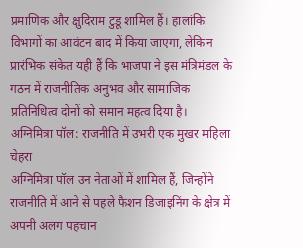प्रमाणिक और क्षुदिराम टुडू शामिल हैं। हालांकि विभागों का आवंटन बाद में किया जाएगा, लेकिन प्रारंभिक संकेत यही हैं कि भाजपा ने इस मंत्रिमंडल के गठन में राजनीतिक अनुभव और सामाजिक प्रतिनिधित्व दोनों को समान महत्व दिया है।
अग्निमित्रा पॉल: राजनीति में उभरी एक मुखर महिला चेहरा
अग्निमित्रा पॉल उन नेताओं में शामिल हैं, जिन्होंने राजनीति में आने से पहले फैशन डिजाइनिंग के क्षेत्र में अपनी अलग पहचान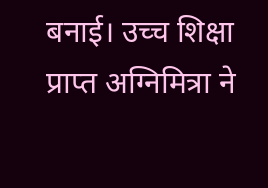बनाई। उच्च शिक्षा प्राप्त अग्निमित्रा ने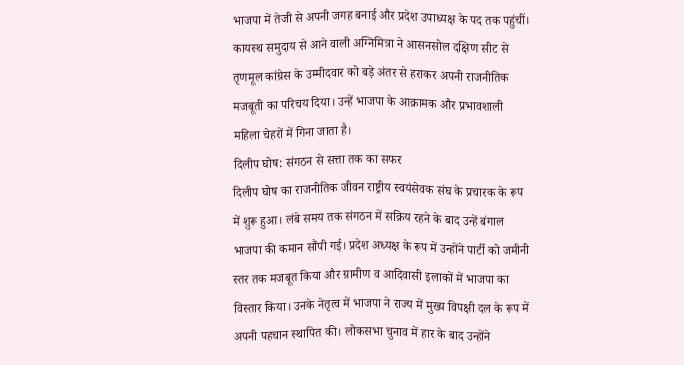भाजपा में तेजी से अपनी जगह बनाई और प्रदेश उपाध्यक्ष के पद तक पहुंचीं। कायस्थ समुदाय से आने वाली अग्निमित्रा ने आसनसोल दक्षिण सीट से तृणमूल कांग्रेस के उम्मीदवार को बड़े अंतर से हराकर अपनी राजनीतिक मजबूती का परिचय दिया। उन्हें भाजपा के आक्रामक और प्रभावशाली महिला चेहरों में गिना जाता है।
दिलीप घोष: संगठन से सत्ता तक का सफर
दिलीप घोष का राजनीतिक जीवन राष्ट्रीय स्वयंसेवक संघ के प्रचारक के रूप में शुरू हुआ। लंबे समय तक संगठन में सक्रिय रहने के बाद उन्हें बंगाल भाजपा की कमान सौंपी गई। प्रदेश अध्यक्ष के रूप में उन्होंने पार्टी को जमीनी स्तर तक मजबूत किया और ग्रामीण व आदिवासी इलाकों में भाजपा का विस्तार किया। उनके नेतृत्व में भाजपा ने राज्य में मुख्य विपक्षी दल के रूप में अपनी पहचान स्थापित की। लोकसभा चुनाव में हार के बाद उन्होंने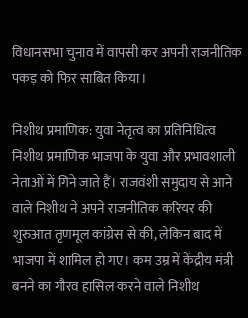विधानसभा चुनाव में वापसी कर अपनी राजनीतिक पकड़ को फिर साबित किया।

निशीथ प्रमाणिक: युवा नेतृत्व का प्रतिनिधित्व
निशीथ प्रमाणिक भाजपा के युवा और प्रभावशाली नेताओं में गिने जाते हैं। राजवंशी समुदाय से आने वाले निशीथ ने अपने राजनीतिक करियर की शुरुआत तृणमूल कांग्रेस से की, लेकिन बाद में भाजपा में शामिल हो गए। कम उम्र में केंद्रीय मंत्री बनने का गौरव हासिल करने वाले निशीथ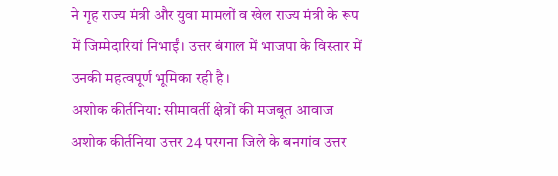ने गृह राज्य मंत्री और युवा मामलों व खेल राज्य मंत्री के रूप में जिम्मेदारियां निभाईं। उत्तर बंगाल में भाजपा के विस्तार में उनकी महत्वपूर्ण भूमिका रही है।
अशोक कीर्तनिया: सीमावर्ती क्षेत्रों की मजबूत आवाज
अशोक कीर्तनिया उत्तर 24 परगना जिले के बनगांव उत्तर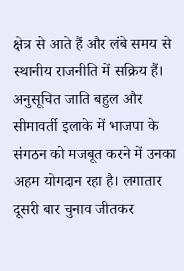क्षेत्र से आते हैं और लंबे समय से स्थानीय राजनीति में सक्रिय हैं। अनुसूचित जाति बहुल और सीमावर्ती इलाके में भाजपा के संगठन को मजबूत करने में उनका अहम योगदान रहा है। लगातार दूसरी बार चुनाव जीतकर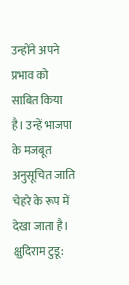उन्होंने अपने प्रभाव को साबित किया है। उन्हें भाजपा के मजबूत अनुसूचित जाति चेहरे के रूप में देखा जाता है।
क्षुदिराम टुडू: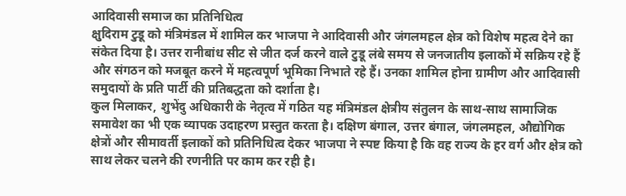आदिवासी समाज का प्रतिनिधित्व
क्षुदिराम टुडू को मंत्रिमंडल में शामिल कर भाजपा ने आदिवासी और जंगलमहल क्षेत्र को विशेष महत्व देने का संकेत दिया है। उत्तर रानीबांध सीट से जीत दर्ज करने वाले टुडू लंबे समय से जनजातीय इलाकों में सक्रिय रहे हैं और संगठन को मजबूत करने में महत्वपूर्ण भूमिका निभाते रहे हैं। उनका शामिल होना ग्रामीण और आदिवासी समुदायों के प्रति पार्टी की प्रतिबद्धता को दर्शाता है।
कुल मिलाकर, शुभेंदु अधिकारी के नेतृत्व में गठित यह मंत्रिमंडल क्षेत्रीय संतुलन के साथ-साथ सामाजिक समावेश का भी एक व्यापक उदाहरण प्रस्तुत करता है। दक्षिण बंगाल, उत्तर बंगाल, जंगलमहल, औद्योगिक क्षेत्रों और सीमावर्ती इलाकों को प्रतिनिधित्व देकर भाजपा ने स्पष्ट किया है कि वह राज्य के हर वर्ग और क्षेत्र को साथ लेकर चलने की रणनीति पर काम कर रही है।